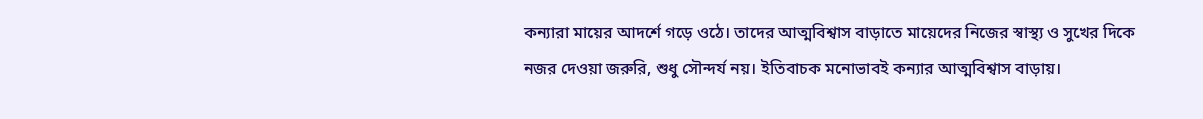কন্যারা মায়ের আদর্শে গড়ে ওঠে। তাদের আত্মবিশ্বাস বাড়াতে মায়েদের নিজের স্বাস্থ্য ও সুখের দিকে নজর দেওয়া জরুরি, শুধু সৌন্দর্য নয়। ইতিবাচক মনোভাবই কন্যার আত্মবিশ্বাস বাড়ায়।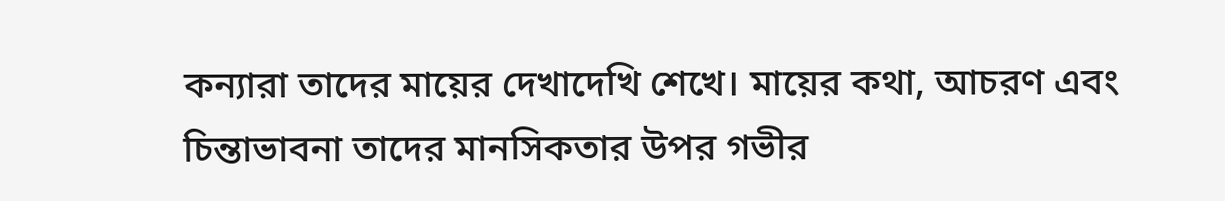কন্যারা তাদের মায়ের দেখাদেখি শেখে। মায়ের কথা, আচরণ এবং চিন্তাভাবনা তাদের মানসিকতার উপর গভীর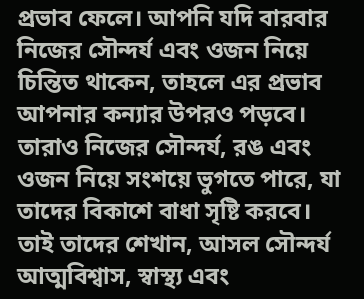প্রভাব ফেলে। আপনি যদি বারবার নিজের সৌন্দর্য এবং ওজন নিয়ে চিন্তিত থাকেন, তাহলে এর প্রভাব আপনার কন্যার উপরও পড়বে। তারাও নিজের সৌন্দর্য, রঙ এবং ওজন নিয়ে সংশয়ে ভুগতে পারে, যা তাদের বিকাশে বাধা সৃষ্টি করবে। তাই তাদের শেখান, আসল সৌন্দর্য আত্মবিশ্বাস, স্বাস্থ্য এবং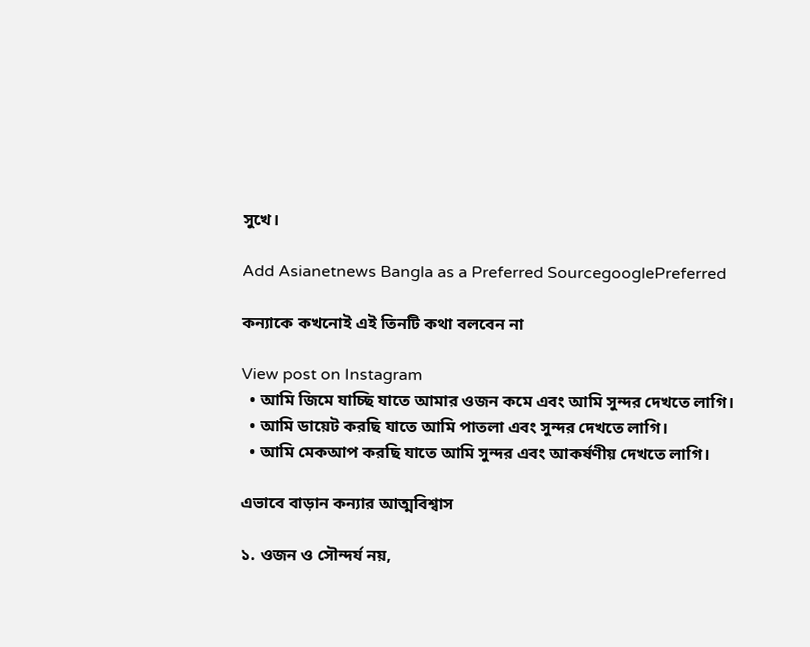সুখে।

Add Asianetnews Bangla as a Preferred SourcegooglePreferred

কন্যাকে কখনোই এই তিনটি কথা বলবেন না

View post on Instagram
  • আমি জিমে যাচ্ছি যাতে আমার ওজন কমে এবং আমি সুন্দর দেখতে লাগি।
  • আমি ডায়েট করছি যাতে আমি পাতলা এবং সুন্দর দেখতে লাগি।
  • আমি মেকআপ করছি যাতে আমি সুন্দর এবং আকর্ষণীয় দেখতে লাগি।

এভাবে বাড়ান কন্যার আত্মবিশ্বাস

১. ওজন ও সৌন্দর্য নয়,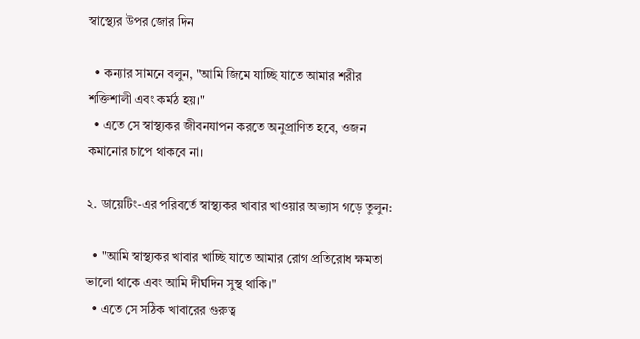স্বাস্থ্যের উপর জোর দিন

  • কন্যার সামনে বলুন, "আমি জিমে যাচ্ছি যাতে আমার শরীর শক্তিশালী এবং কর্মঠ হয়।"
  • এতে সে স্বাস্থ্যকর জীবনযাপন করতে অনুপ্রাণিত হবে, ওজন কমানোর চাপে থাকবে না।

২. ডায়েটিং-এর পরিবর্তে স্বাস্থ্যকর খাবার খাওয়ার অভ্যাস গড়ে তুলুন:

  • "আমি স্বাস্থ্যকর খাবার খাচ্ছি যাতে আমার রোগ প্রতিরোধ ক্ষমতা ভালো থাকে এবং আমি দীর্ঘদিন সুস্থ থাকি।"
  • এতে সে সঠিক খাবারের গুরুত্ব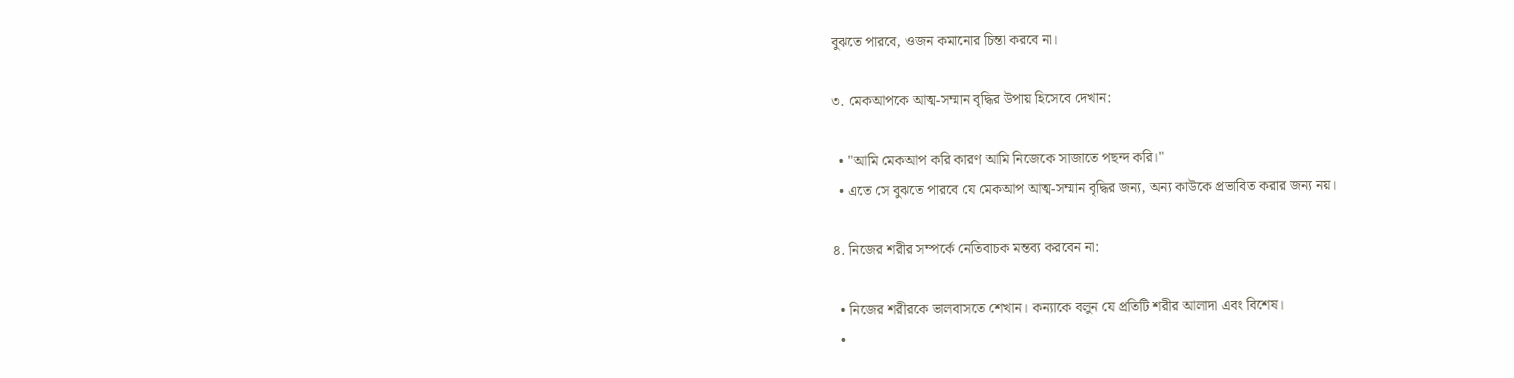বুঝতে পারবে, ওজন কমানোর চিন্তা করবে না।

৩. মেকআপকে আত্ম-সম্মান বৃদ্ধির উপায় হিসেবে দেখান:

  • "আমি মেকআপ করি কারণ আমি নিজেকে সাজাতে পছন্দ করি।"
  • এতে সে বুঝতে পারবে যে মেকআপ আত্ম-সম্মান বৃদ্ধির জন্য, অন্য কাউকে প্রভাবিত করার জন্য নয়।

৪. নিজের শরীর সম্পর্কে নেতিবাচক মন্তব্য করবেন না:

  • নিজের শরীরকে ভালবাসতে শেখান। কন্যাকে বলুন যে প্রতিটি শরীর আলাদা এবং বিশেষ।
  •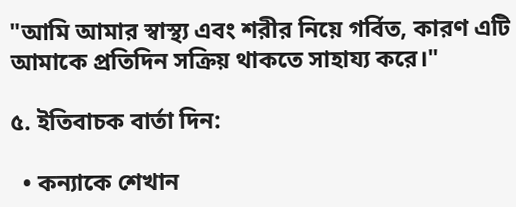"আমি আমার স্বাস্থ্য এবং শরীর নিয়ে গর্বিত, কারণ এটি আমাকে প্রতিদিন সক্রিয় থাকতে সাহায্য করে।"

৫. ইতিবাচক বার্তা দিন:

  • কন্যাকে শেখান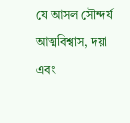যে আসল সৌন্দর্য আত্মবিশ্বাস, দয়া এবং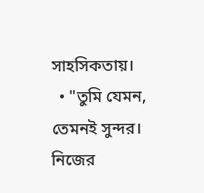সাহসিকতায়।
  • "তুমি যেমন, তেমনই সুন্দর। নিজের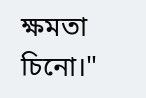ক্ষমতা চিনো।"